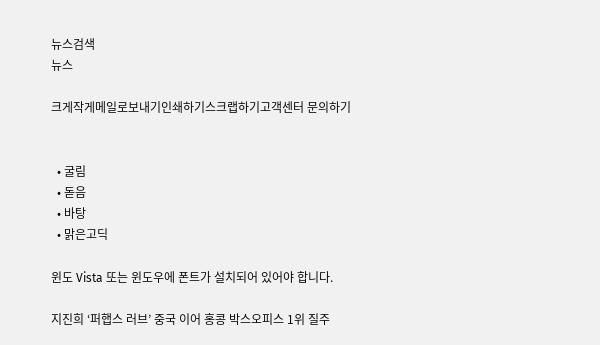뉴스검색
뉴스

크게작게메일로보내기인쇄하기스크랩하기고객센터 문의하기


  • 굴림
  • 돋음
  • 바탕
  • 맑은고딕

윈도 Vista 또는 윈도우에 폰트가 설치되어 있어야 합니다.

지진희 ‘퍼햅스 러브’ 중국 이어 홍콩 박스오피스 1위 질주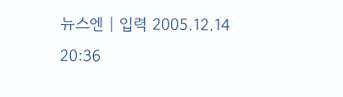뉴스엔 | 입력 2005.12.14 20:36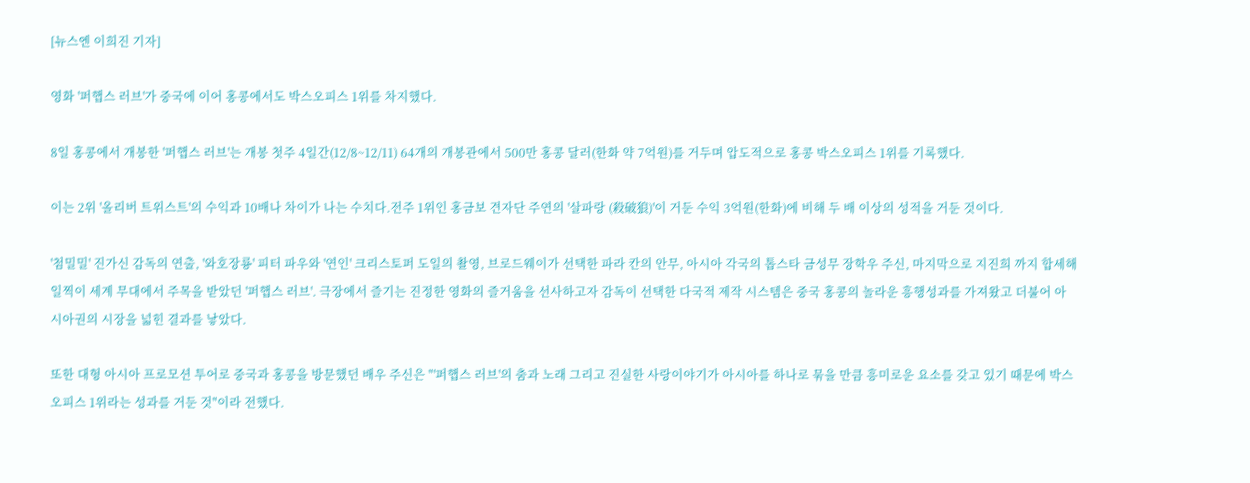[뉴스엔 이희진 기자]

영화 '퍼햅스 러브'가 중국에 이어 홍콩에서도 박스오피스 1위를 차지했다.

8일 홍콩에서 개봉한 '퍼햅스 러브'는 개봉 첫주 4일간(12/8~12/11) 64개의 개봉관에서 500만 홍콩 달러(한화 약 7억원)를 거두며 압도적으로 홍콩 박스오피스 1위를 기록했다.

이는 2위 '올리버 트위스트'의 수익과 10배나 차이가 나는 수치다.전주 1위인 홍금보 견자단 주연의 '살파랑 (殺破狼)'이 거둔 수익 3억원(한화)에 비해 두 배 이상의 성적을 거둔 것이다.

'첨밀밀' 진가신 감독의 연출, '와호장룡' 피터 파우와 '연인' 크리스토퍼 도일의 촬영, 브로드웨이가 선택한 파라 칸의 안무, 아시아 각국의 톱스타 금성무 장학우 주신, 마지막으로 지진희 까지 합세해 일찍이 세계 무대에서 주목을 받았던 '퍼햅스 러브'. 극장에서 즐기는 진정한 영화의 즐거움을 선사하고자 감독이 선택한 다국적 제작 시스템은 중국 홍콩의 놀라운 흥행성과를 가져왔고 더불어 아시아권의 시장을 넓힌 결과를 낳았다.

또한 대형 아시아 프로모션 투어로 중국과 홍콩을 방문했던 배우 주신은 "'퍼햅스 러브'의 춤과 노래 그리고 진실한 사랑이야기가 아시아를 하나로 묶을 만큼 흥미로운 요소를 갖고 있기 때문에 박스오피스 1위라는 성과를 거둔 것"이라 전했다.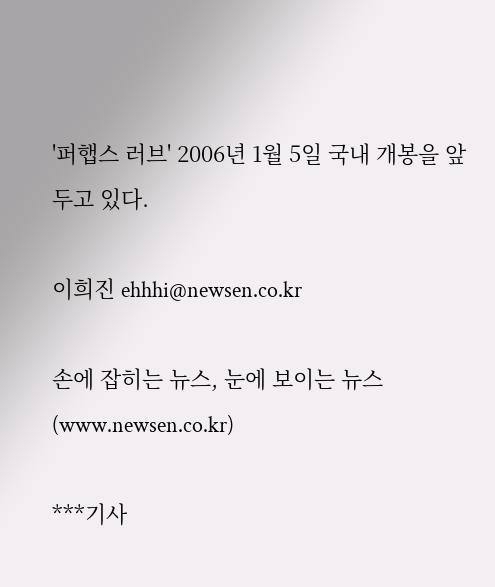'퍼햅스 러브' 2006년 1월 5일 국내 개봉을 앞두고 있다.

이희진 ehhhi@newsen.co.kr

손에 잡히는 뉴스, 눈에 보이는 뉴스(www.newsen.co.kr)

***기사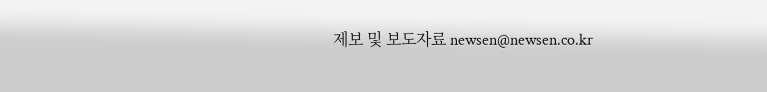제보 및 보도자료 newsen@newsen.co.kr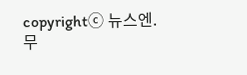copyrightⓒ 뉴스엔. 무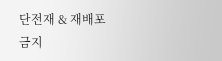단전재 & 재배포 금지